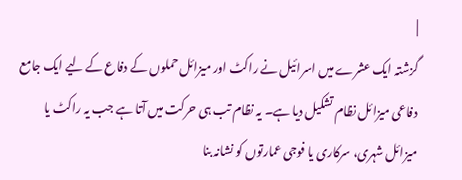|
گزشتہ ایک عشرے میں اسرائیل نے راکٹ اور میزائل حملوں کے دفاع کے لیے ایک جامع دفاعی میزائل نظام تشکیل دیا ہے۔ یہ نظام تب ہی حرکت میں آتا ہے جب یہ راکٹ یا میزائل شہری، سرکاری یا فوجی عمارتوں کو نشانہ بنا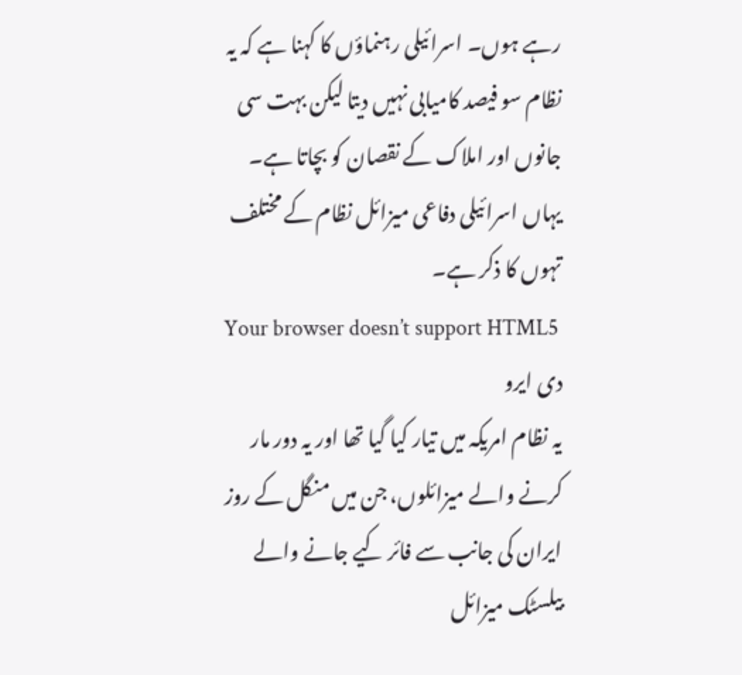رہے ہوں۔ اسرائیلی رہنماؤں کا کہنا ہے کہ یہ نظام سو فیصد کامیابی نہیں دیتا لیکن بہت سی جانوں اور املاک کے نقصان کو بچاتا ہے۔
یہاں اسرائیلی دفاعی میزائل نظام کے مختلف تہوں کا ذکر ہے۔
Your browser doesn’t support HTML5
دی ایرو
یہ نظام امریکہ میں تیار کیا گیا تھا اور یہ دور مار کرنے والے میزائلوں، جن میں منگل کے روز ایران کی جانب سے فائر کیے جانے والے بیلسٹک میزائل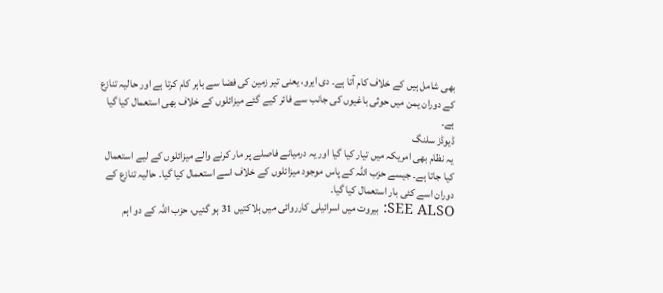بھی شامل ہیں کے خلاف کام آتا ہے۔ دی ایرو، یعنی تیر زمین کی فضا سے باہر کام کرتا ہے اور حالیہ تنازع کے دوران یمن میں حوثی باغیوں کی جانب سے فائر کیے گئے میزائلوں کے خلاف بھی استعمال کیا گیا ہے۔
ڈیوڈز سلنگ
یہ نظام بھی امریکہ میں تیار کیا گیا اور یہ درمیانے فاصلے پر مار کرنے والے میزائلوں کے لیے استعمال کیا جاتا ہے۔ جیسے حزب اللہ کے پاس موجود میزائلوں کے خلاف اسے استعمال کیا گیا۔ حالیہ تنازع کے دوران اسے کئی بار استعمال کیا گیا۔
SEE ALSO: بیروت میں اسرائیلی کارروائی میں ہلاکتیں 31 ہو گئیں، حزب اللہ کے دو اہم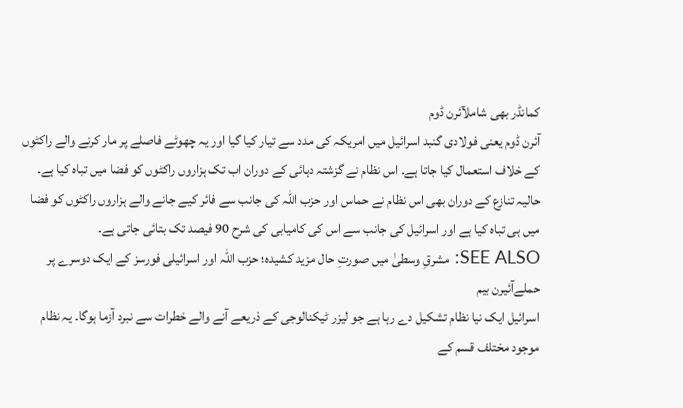کمانڈر بھی شاملآئرن ڈوم
آئرن ڈوم یعنی فولادی گنبد اسرائیل میں امریکہ کی مدد سے تیار کیا گیا اور یہ چھوٹے فاصلے پر مار کرنے والے راکٹوں کے خلاف استعمال کیا جاتا ہے۔ اس نظام نے گزشتہ دہائی کے دوران اب تک ہزاروں راکٹوں کو فضا میں تباہ کیا ہے۔ حالیہ تنازع کے دوران بھی اس نظام نے حماس اور حزب اللہ کی جانب سے فائر کیے جانے والے ہزاروں راکٹوں کو فضا میں ہی تباہ کیا ہے اور اسرائیل کی جانب سے اس کی کامیابی کی شرح 90 فیصد تک بتائی جاتی ہے۔
SEE ALSO: مشرقِ وسطیٰ میں صورتِ حال مزید کشیدہ؛ حزب اللہ اور اسرائیلی فورسز کے ایک دوسرے پر حملےآئیرن بیم
اسرائیل ایک نیا نظام تشکیل دے رہا ہے جو لیزر ٹیکنالوجی کے ذریعے آنے والے خطرات سے نبرد آزما ہوگا۔ یہ نظام موجود مختلف قسم کے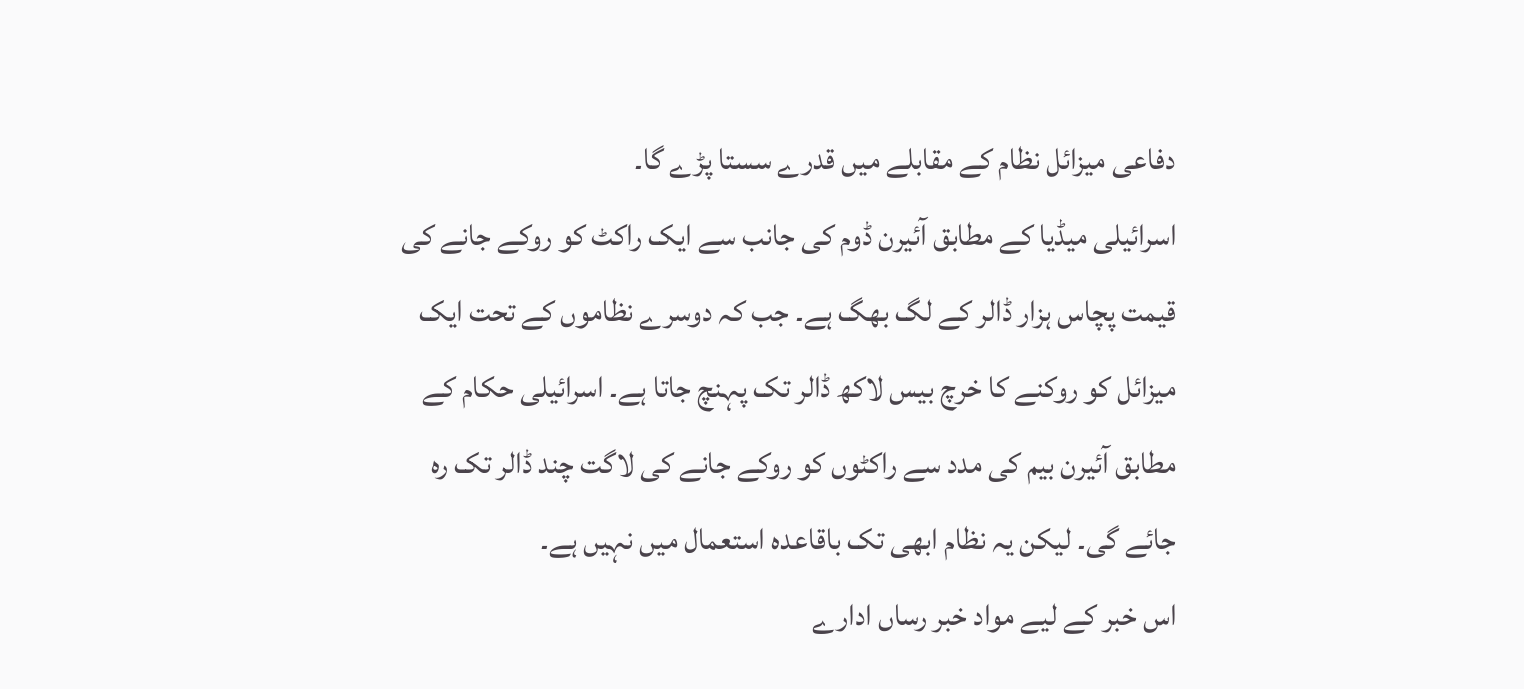دفاعی میزائل نظام کے مقابلے میں قدرے سستا پڑے گا۔
اسرائیلی میڈیا کے مطابق آئیرن ڈوم کی جانب سے ایک راکٹ کو روکے جانے کی قیمت پچاس ہزار ڈالر کے لگ بھگ ہے۔ جب کہ دوسرے نظاموں کے تحت ایک میزائل کو روکنے کا خرچ بیس لاکھ ڈالر تک پہنچ جاتا ہے۔ اسرائیلی حکام کے مطابق آئیرن بیم کی مدد سے راکٹوں کو روکے جانے کی لاگت چند ڈالر تک رہ جائے گی۔ لیکن یہ نظام ابھی تک باقاعدہ استعمال میں نہیں ہے۔
اس خبر کے لیے مواد خبر رساں ادارے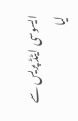ایسوسی ایٹڈ پریس سے لیا